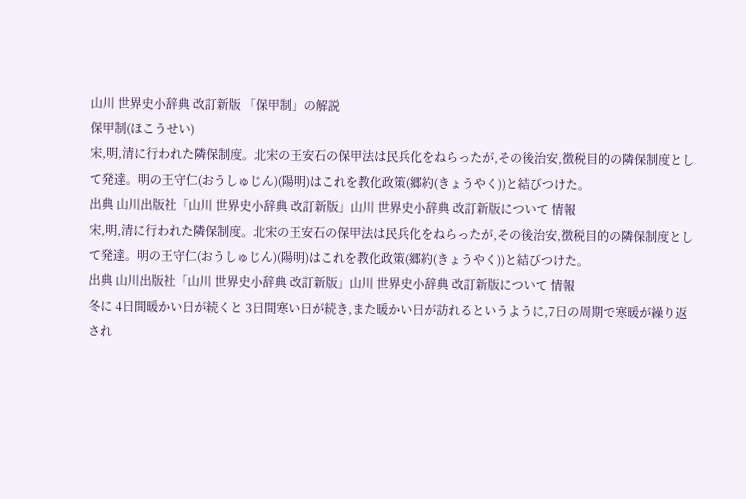山川 世界史小辞典 改訂新版 「保甲制」の解説
保甲制(ほこうせい)
宋,明,清に行われた隣保制度。北宋の王安石の保甲法は民兵化をねらったが,その後治安,徴税目的の隣保制度として発達。明の王守仁(おうしゅじん)(陽明)はこれを教化政策(郷約(きょうやく))と結びつけた。
出典 山川出版社「山川 世界史小辞典 改訂新版」山川 世界史小辞典 改訂新版について 情報
宋,明,清に行われた隣保制度。北宋の王安石の保甲法は民兵化をねらったが,その後治安,徴税目的の隣保制度として発達。明の王守仁(おうしゅじん)(陽明)はこれを教化政策(郷約(きょうやく))と結びつけた。
出典 山川出版社「山川 世界史小辞典 改訂新版」山川 世界史小辞典 改訂新版について 情報
冬に 4日間暖かい日が続くと 3日間寒い日が続き,また暖かい日が訪れるというように,7日の周期で寒暖が繰り返され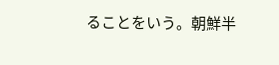ることをいう。朝鮮半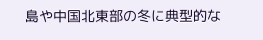島や中国北東部の冬に典型的な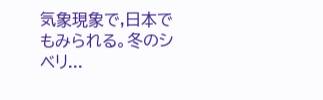気象現象で,日本でもみられる。冬のシベリ...